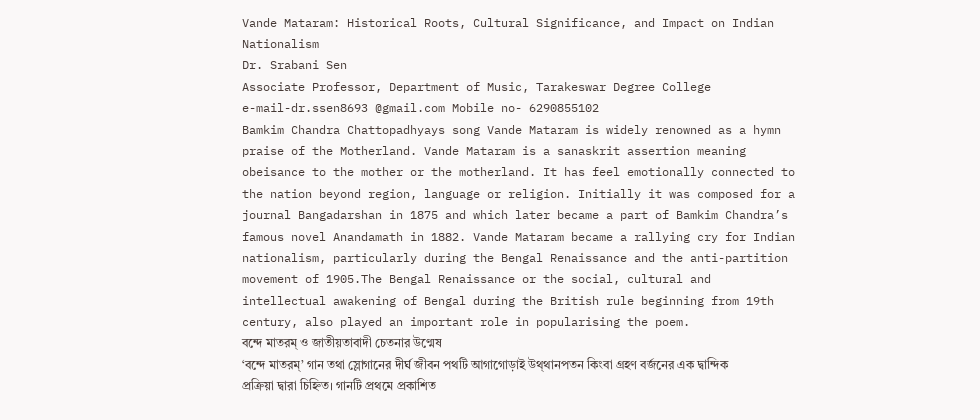Vande Mataram: Historical Roots, Cultural Significance, and Impact on Indian Nationalism
Dr. Srabani Sen
Associate Professor, Department of Music, Tarakeswar Degree College
e-mail-dr.ssen8693 @gmail.com Mobile no- 6290855102
Bamkim Chandra Chattopadhyays song Vande Mataram is widely renowned as a hymn praise of the Motherland. Vande Mataram is a sanaskrit assertion meaning obeisance to the mother or the motherland. It has feel emotionally connected to the nation beyond region, language or religion. Initially it was composed for a journal Bangadarshan in 1875 and which later became a part of Bamkim Chandra’s famous novel Anandamath in 1882. Vande Mataram became a rallying cry for Indian nationalism, particularly during the Bengal Renaissance and the anti-partition movement of 1905.The Bengal Renaissance or the social, cultural and intellectual awakening of Bengal during the British rule beginning from 19th century, also played an important role in popularising the poem.
বন্দে মাতরম্ ও জাতীয়তাবাদী চেতনার উণ্মেষ
‘বন্দে মাতরম্’ গান তথা স্লোগানের দীর্ঘ জীবন পথটি আগাগোড়াই উথ্থানপতন কিংবা গ্রহণ বর্জনের এক দ্বান্দিক প্রক্রিয়া দ্বারা চিহ্নিত। গানটি প্রথমে প্রকাশিত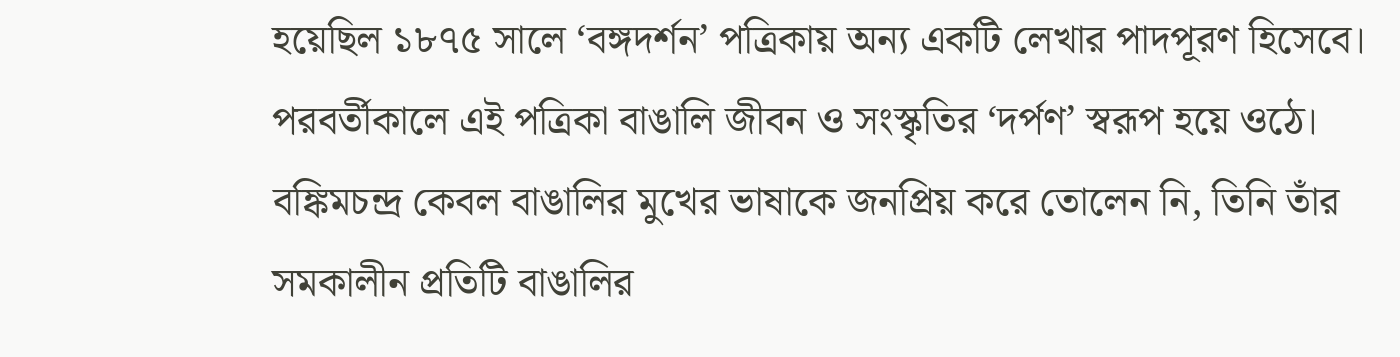হয়েছিল ১৮৭৫ সালে ‘বঙ্গদর্শন’ পত্রিকায় অন্য একটি লেখার পাদপূরণ হিসেবে। পরবর্তীকালে এই পত্রিকা বাঙালি জীবন ও সংস্কৃতির ‘দর্পণ’ স্বরূপ হয়ে ওঠে। বঙ্কিমচন্দ্র কেবল বাঙালির মুখের ভাষাকে জনপ্রিয় করে তোলেন নি, তিনি তাঁর সমকালীন প্রতিটি বাঙালির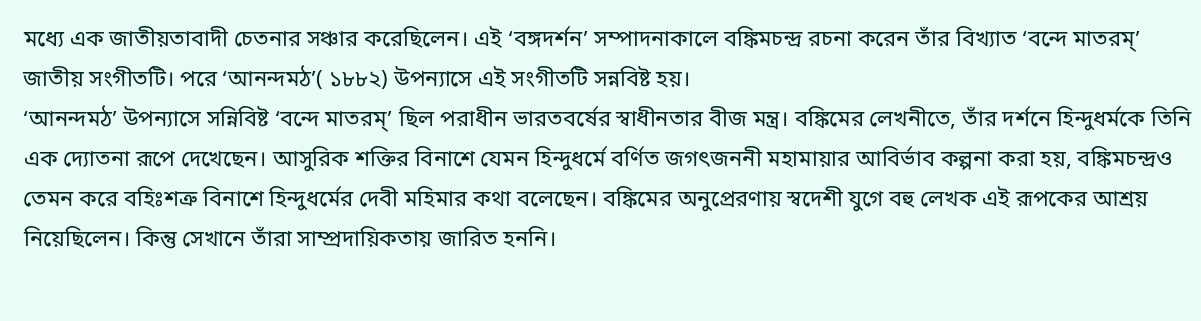মধ্যে এক জাতীয়তাবাদী চেতনার সঞ্চার করেছিলেন। এই ‘বঙ্গদর্শন’ সম্পাদনাকালে বঙ্কিমচন্দ্র রচনা করেন তাঁর বিখ্যাত ‘বন্দে মাতরম্’ জাতীয় সংগীতটি। পরে ‘আনন্দমঠ’( ১৮৮২) উপন্যাসে এই সংগীতটি সন্নবিষ্ট হয়।
‘আনন্দমঠ’ উপন্যাসে সন্নিবিষ্ট ‘বন্দে মাতরম্’ ছিল পরাধীন ভারতবর্ষের স্বাধীনতার বীজ মন্ত্র। বঙ্কিমের লেখনীতে, তাঁর দর্শনে হিন্দুধর্মকে তিনি এক দ্যোতনা রূপে দেখেছেন। আসুরিক শক্তির বিনাশে যেমন হিন্দুধর্মে বর্ণিত জগৎজননী মহামায়ার আবির্ভাব কল্পনা করা হয়, বঙ্কিমচন্দ্রও তেমন করে বহিঃশত্রু বিনাশে হিন্দুধর্মের দেবী মহিমার কথা বলেছেন। বঙ্কিমের অনুপ্রেরণায় স্বদেশী যুগে বহু লেখক এই রূপকের আশ্রয় নিয়েছিলেন। কিন্তু সেখানে তাঁরা সাম্প্রদায়িকতায় জারিত হননি।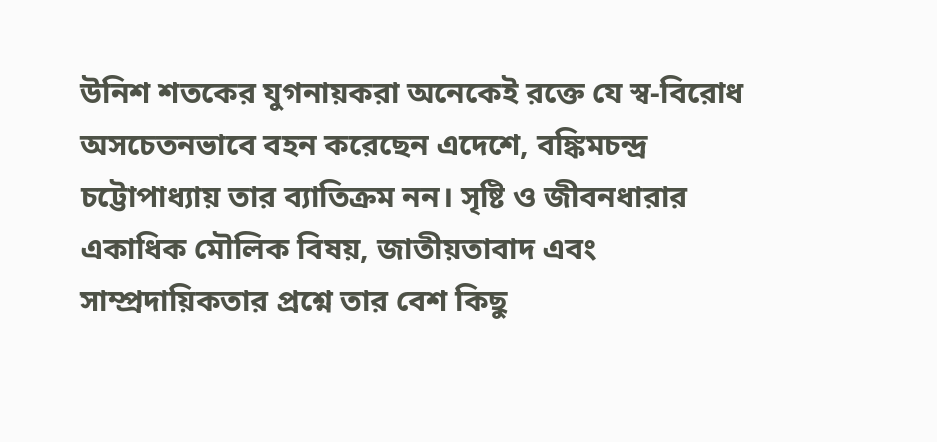উনিশ শতকের যুগনায়করা অনেকেই রক্তে যে স্ব-বিরোধ অসচেতনভাবে বহন করেছেন এদেশে, বঙ্কিমচন্দ্র চট্টোপাধ্যায় তার ব্যাতিক্রম নন। সৃষ্টি ও জীবনধারার একাধিক মৌলিক বিষয়, জাতীয়তাবাদ এবং সাম্প্রদায়িকতার প্রশ্নে তার বেশ কিছু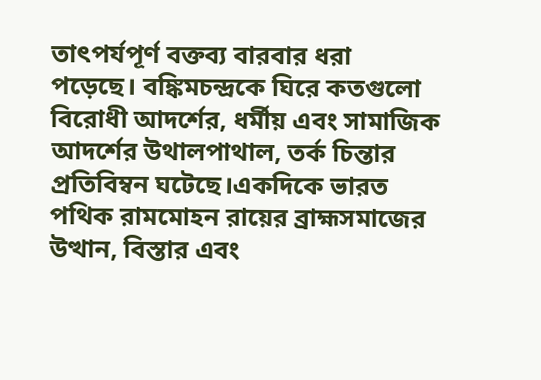তাৎপর্যপূর্ণ বক্তব্য বারবার ধরা পড়েছে। বঙ্কিমচন্দ্রকে ঘিরে কতগুলো বিরোধী আদর্শের, ধর্মীয় এবং সামাজিক আদর্শের উথালপাথাল, তর্ক চিন্তার প্রতিবিম্বন ঘটেছে।একদিকে ভারত পথিক রামমোহন রায়ের ব্রাহ্মসমাজের উত্থান, বিস্তার এবং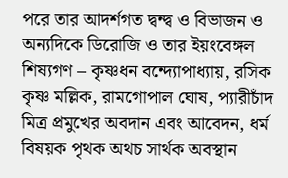পরে তার আদর্শগত দ্বন্দ্ব ও বিভাজন ও অন্যদিকে ডিরোজি ও তার ইয়ংবেঙ্গল শিষ্যগণ – কৃষ্ণধন বন্দ্যোপাধ্যায়, রসিক কৃষ্ণ মল্লিক, রামগোপাল ঘোষ, প্যারীচাঁদ মিত্র প্রমুখের অবদান এবং আবেদন, ধর্ম বিষয়ক পৃথক অথচ সার্থক অবস্থান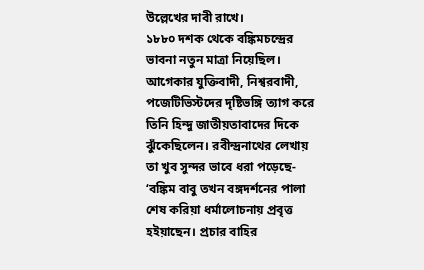উল্লেখের দাবী রাখে।
১৮৮০ দশক থেকে বঙ্কিমচন্দ্রের ভাবনা নতুন মাত্রা নিয়েছিল। আগেকার যুক্তিবাদী, নিশ্বরবাদী, পজেটিভিস্টদের দৃষ্টিভঙ্গি ত্যাগ করে তিনি হিন্দু জাতীয়তাবাদের দিকে ঝুঁকেছিলেন। রবীন্দ্রনাথের লেখায় তা খুব সুন্দর ভাবে ধরা পড়েছে- ‘বঙ্কিম বাবু তখন বঙ্গদর্শনের পালা শেষ করিয়া ধর্মালোচনায় প্রবৃত্ত হইয়াছেন। প্রচার বাহির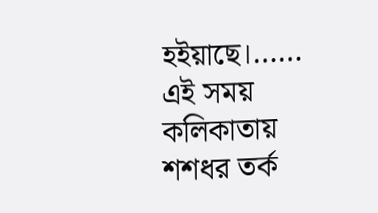হইয়াছে।…… এই সময় কলিকাতায় শশধর তর্ক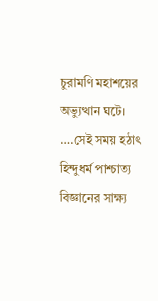চুরামণি মহাশয়ের অভ্যুত্থান ঘটে। ….সেই সময় হঠাৎ হিন্দুধর্ম পাশ্চাত্য বিজ্ঞানের সাক্ষ্য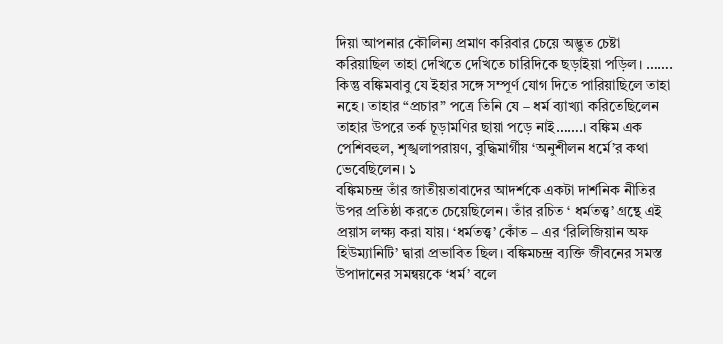দিয়া আপনার কৌলিন্য প্রমাণ করিবার চেয়ে অদ্ভুত চেষ্টা করিয়াছিল তাহা দেখিতে দেখিতে চারিদিকে ছড়াইয়া পড়িল। ……. কিন্তু বঙ্কিমবাবু যে ইহার সঙ্গে সম্পূর্ণ যোগ দিতে পারিয়াছিলে তাহা নহে। তাহার “প্রচার” পত্রে তিনি যে – ধর্ম ব্যাখ্যা করিতেছিলেন তাহার উপরে তর্ক চূড়ামণির ছায়া পড়ে নাই…….। বঙ্কিম এক পেশিবহুল, শৃঙ্খলাপরায়ণ, বুদ্ধিমার্গীয় ‘অনুশীলন ধর্মে’র কথা ভেবেছিলেন। ১
বঙ্কিমচন্দ্র তাঁর জাতীয়তাবাদের আদর্শকে একটা দার্শনিক নীতির উপর প্রতিষ্ঠা করতে চেয়েছিলেন। তাঁর রচিত ‘ ধর্মতত্ত্ব’ গ্রন্থে এই প্রয়াস লক্ষ্য করা যায়। ‘ধর্মতত্ত্ব’ কোঁত – এর ‘রিলিজিয়ান অফ হিউম্যানিটি’ দ্বারা প্রভাবিত ছিল। বঙ্কিমচন্দ্র ব্যক্তি জীবনের সমস্ত উপাদানের সমন্বয়কে ‘ধর্ম’ বলে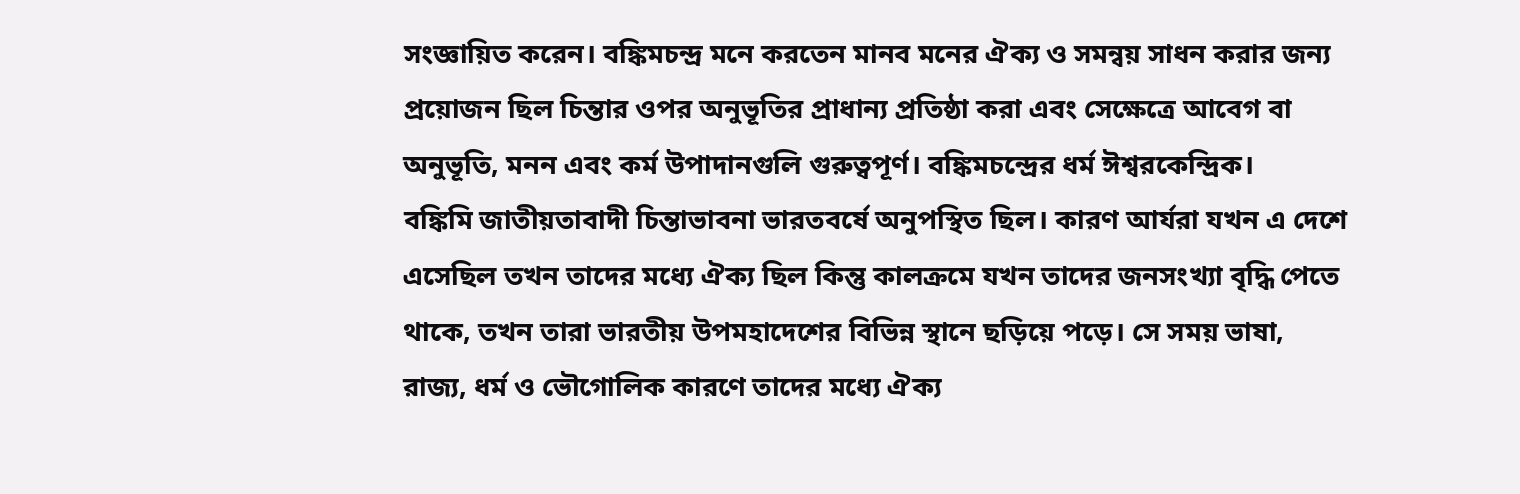সংজ্ঞায়িত করেন। বঙ্কিমচন্দ্র মনে করতেন মানব মনের ঐক্য ও সমন্বয় সাধন করার জন্য প্রয়োজন ছিল চিন্তার ওপর অনুভূতির প্রাধান্য প্রতিষ্ঠা করা এবং সেক্ষেত্রে আবেগ বা অনুভূতি, মনন এবং কর্ম উপাদানগুলি গুরুত্বপূর্ণ। বঙ্কিমচন্দ্রের ধর্ম ঈশ্বরকেন্দ্রিক।
বঙ্কিমি জাতীয়তাবাদী চিন্তাভাবনা ভারতবর্ষে অনুপস্থিত ছিল। কারণ আর্যরা যখন এ দেশে এসেছিল তখন তাদের মধ্যে ঐক্য ছিল কিন্তু কালক্রমে যখন তাদের জনসংখ্যা বৃদ্ধি পেতে থাকে, তখন তারা ভারতীয় উপমহাদেশের বিভিন্ন স্থানে ছড়িয়ে পড়ে। সে সময় ভাষা, রাজ্য, ধর্ম ও ভৌগোলিক কারণে তাদের মধ্যে ঐক্য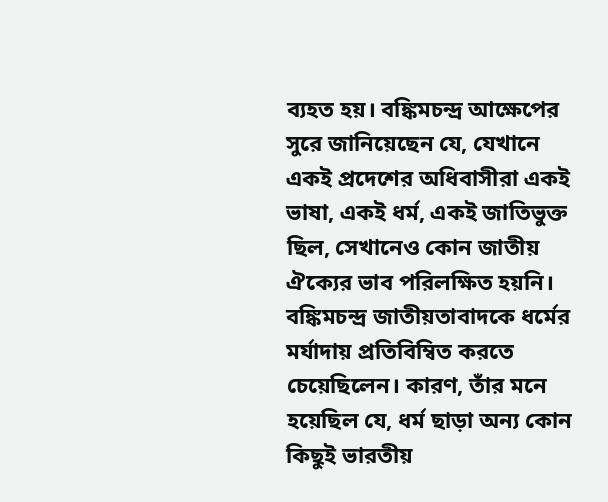ব্যহত হয়। বঙ্কিমচন্দ্র আক্ষেপের সুরে জানিয়েছেন যে, যেখানে একই প্রদেশের অধিবাসীরা একই ভাষা, একই ধর্ম, একই জাতিভুক্ত ছিল, সেখানেও কোন জাতীয় ঐক্যের ভাব পরিলক্ষিত হয়নি। বঙ্কিমচন্দ্র জাতীয়তাবাদকে ধর্মের মর্যাদায় প্রতিবিম্বিত করতে চেয়েছিলেন। কারণ, তাঁর মনে হয়েছিল যে, ধর্ম ছাড়া অন্য কোন কিছুই ভারতীয়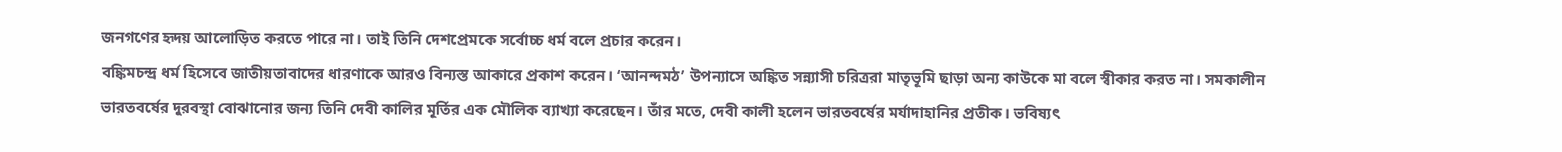জনগণের হৃদয় আলোড়িত করতে পারে না। তাই তিনি দেশপ্রেমকে সর্বোচ্চ ধর্ম বলে প্রচার করেন।
বঙ্কিমচন্দ্র ধর্ম হিসেবে জাতীয়তাবাদের ধারণাকে আরও বিন্যস্ত আকারে প্রকাশ করেন। ‘আনন্দমঠ’ উপন্যাসে অঙ্কিত সন্ন্যাসী চরিত্ররা মাতৃভূমি ছাড়া অন্য কাউকে মা বলে স্বীকার করত না। সমকালীন ভারতবর্ষের দুরবস্থা বোঝানোর জন্য তিনি দেবী কালির মূর্তির এক মৌলিক ব্যাখ্যা করেছেন। তাঁর মতে, দেবী কালী হলেন ভারতবর্ষের মর্যাদাহানির প্রতীক। ভবিষ্যৎ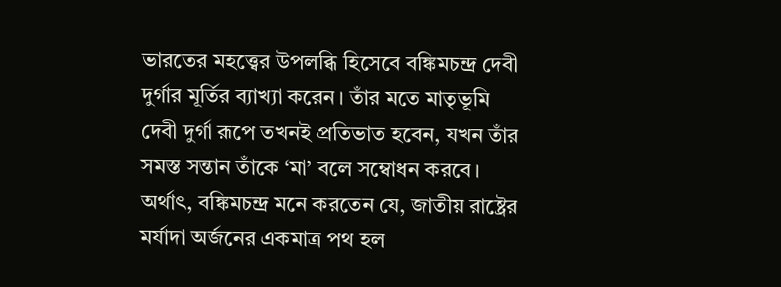ভারতের মহত্ত্বের উপলব্ধি হিসেবে বঙ্কিমচন্দ্র দেবী দুর্গার মূর্তির ব্যাখ্যা করেন। তাঁর মতে মাতৃভূমি দেবী দুর্গা রূপে তখনই প্রতিভাত হবেন, যখন তাঁর সমস্ত সন্তান তাঁকে ‘মা’ বলে সম্বোধন করবে। অর্থাৎ, বঙ্কিমচন্দ্র মনে করতেন যে, জাতীয় রাষ্ট্রের মর্যাদা অর্জনের একমাত্র পথ হল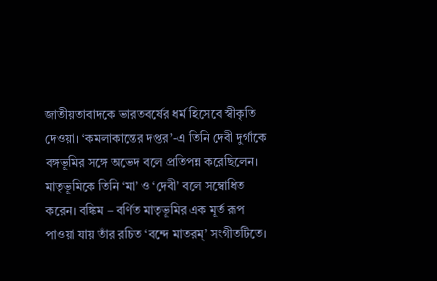জাতীয়তাবাদকে ভারতবর্ষের ধর্ম হিসেবে স্বীকৃতি দেওয়া। ‘কমলাকান্তের দপ্তর’-এ তিনি দেবী দুর্গাকে বঙ্গভূমির সঙ্গে অভেদ বলে প্রতিপন্ন করেছিলেন। মাতৃভূমিকে তিনি ‘মা’ ও ‘দেবী’ বলে সম্বোধিত করেন। বঙ্কিম – বর্ণিত মাতৃভূমির এক মূর্ত রূপ পাওয়া যায় তাঁর রচিত ‘বন্দে মাতরম্’ সংগীতটিতে।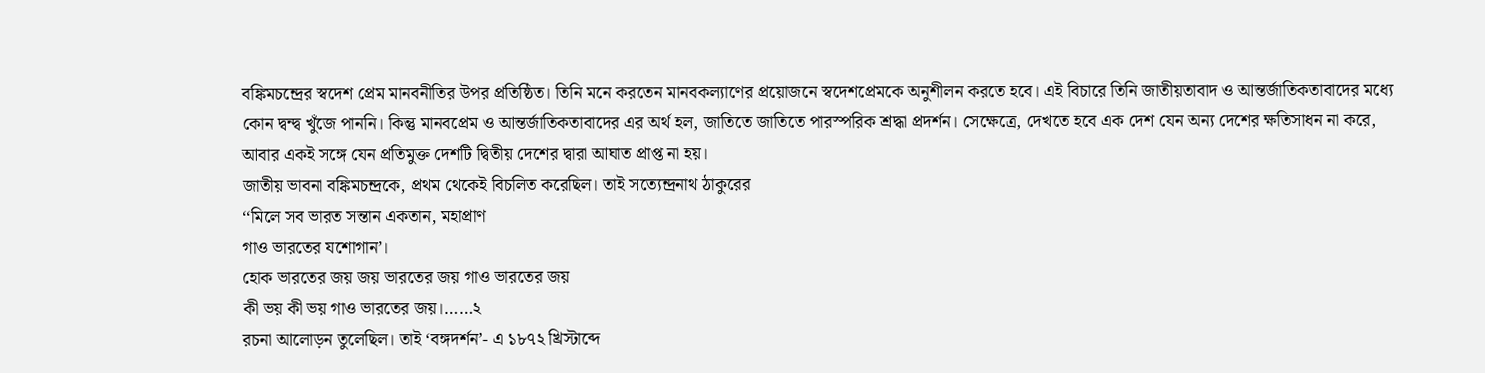বঙ্কিমচন্দ্রের স্বদেশ প্রেম মানবনীতির উপর প্রতিষ্ঠিত। তিনি মনে করতেন মানবকল্যাণের প্রয়োজনে স্বদেশপ্রেমকে অনুশীলন করতে হবে। এই বিচারে তিনি জাতীয়তাবাদ ও আন্তর্জাতিকতাবাদের মধ্যে কোন দ্বন্দ্ব খুঁজে পাননি। কিন্তু মানবপ্রেম ও আন্তর্জাতিকতাবাদের এর অর্থ হল, জাতিতে জাতিতে পারস্পরিক শ্রদ্ধা প্রদর্শন। সেক্ষেত্রে, দেখতে হবে এক দেশ যেন অন্য দেশের ক্ষতিসাধন না করে, আবার একই সঙ্গে যেন প্রতিমুক্ত দেশটি দ্বিতীয় দেশের দ্বারা আঘাত প্রাপ্ত না হয়।
জাতীয় ভাবনা বঙ্কিমচন্দ্রকে, প্রথম থেকেই বিচলিত করেছিল। তাই সত্যেন্দ্রনাথ ঠাকুরের
‘‘মিলে সব ভারত সন্তান একতান, মহাপ্রাণ
গাও ভারতের যশোগান’।
হোক ভারতের জয় জয় ভারতের জয় গাও ভারতের জয়
কী ভয় কী ভয় গাও ভারতের জয়।……২
রচনা আলোড়ন তুলেছিল। তাই ‘বঙ্গদর্শন’- এ ১৮৭২ খ্রিস্টাব্দে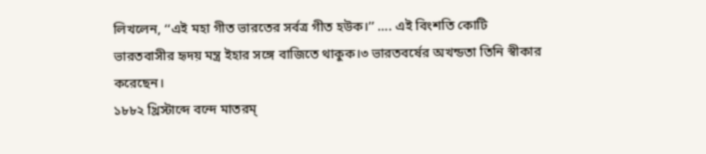লিখলেন, ‘‘এই মহা গীত ভারতের সর্বত্র গীত হউক।’’ …. এই বিংশতি কোটি ভারতবাসীর হৃদয় মন্ত্র ইহার সঙ্গে বাজিতে থাকুক।৩ ভারতবর্ষের অখন্ডতা তিনি স্বীকার করেছেন।
১৮৮২ খ্রিস্টাব্দে বন্দে মাতরম্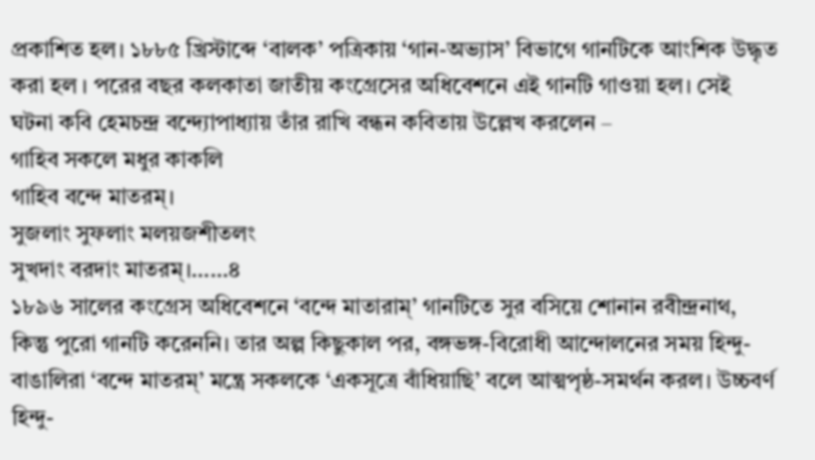প্রকাশিত হল। ১৮৮৫ খ্রিস্টাব্দে ‘বালক’ পত্রিকায় ‘গান-অভ্যাস’ বিভাগে গানটিকে আংশিক উদ্ধৃত করা হল । পরের বছর কলকাতা জাতীয় কংগ্রেসের অধিবেশনে এই গানটি গাওয়া হল। সেই ঘটনা কবি হেমচন্দ্র বন্দ্যোপাধ্যায় তাঁর রাখি বন্ধন কবিতায় উল্লেখ করলেন –
গাহিব সকলে মধুর কাকলি
গাহিব বন্দে মাতরম্।
সুজলাং সুফলাং মলয়জশীতলং
সুখদাং বরদাং মাতরম্।……৪
১৮৯৬ সালের কংগ্রেস অধিবেশনে ‘বন্দে মাতারাম্’ গানটিতে সুর বসিয়ে শোনান রবীন্দ্রনাথ, কিন্তু পুরো গানটি করেননি। তার অল্প কিছুকাল পর, বঙ্গভঙ্গ-বিরোধী আন্দোলনের সময় হিন্দু-বাঙালিরা ‘বন্দে মাতরম্’ মন্ত্রে সকলকে ‘একসূত্রে বাঁধিয়াছি’ বলে আত্মপৃষ্ঠ-সমর্থন করল। উচ্চবর্ণ হিন্দু-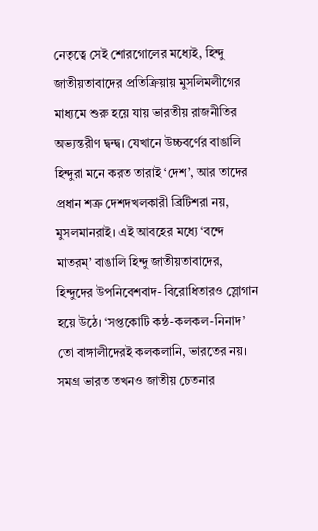নেতৃত্বে সেই শোরগোলের মধ্যেই, হিন্দু জাতীয়তাবাদের প্রতিক্রিয়ায় মুসলিমলীগের মাধ্যমে শুরু হয়ে যায় ভারতীয় রাজনীতির অভ্যন্তরীণ দ্বন্দ্ব। যেখানে উচ্চবর্ণের বাঙালি হিন্দুরা মনে করত তারাই ‘দেশ’, আর তাদের প্রধান শত্রু দেশদখলকারী ব্রিটিশরা নয়, মুসলমানরাই। এই আবহের মধ্যে ‘বন্দে মাতরম্’ বাঙালি হিন্দু জাতীয়তাবাদের, হিন্দুদের উপনিবেশবাদ- বিরোধিতারও স্লোগান হয়ে উঠে। ‘সপ্তকোটি কন্ঠ-কলকল-নিনাদ’ তো বাঙ্গালীদেরই কলকলানি, ভারতের নয়। সমগ্র ভারত তখনও জাতীয় চেতনার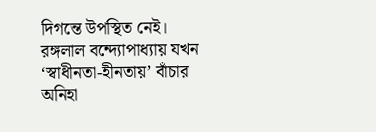দিগন্তে উপস্থিত নেই। রঙ্গলাল বন্দ্যোপাধ্যায় যখন ‘স্বাধীনতা-হীনতায়’ বাঁচার অনিহা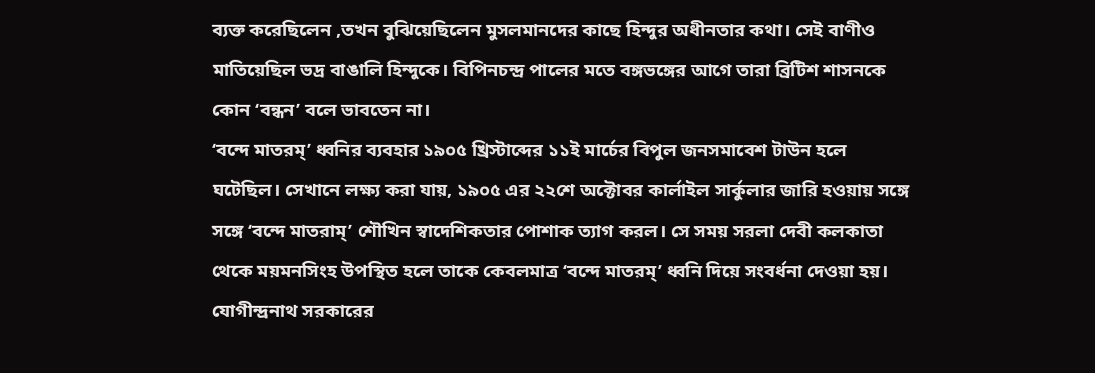ব্যক্ত করেছিলেন ,তখন বুঝিয়েছিলেন মুসলমানদের কাছে হিন্দুর অধীনতার কথা। সেই বাণীও মাতিয়েছিল ভদ্র বাঙালি হিন্দুকে। বিপিনচন্দ্র পালের মতে বঙ্গভঙ্গের আগে তারা ব্রিটিশ শাসনকে কোন ‘বন্ধন’ বলে ভাবতেন না।
‘বন্দে মাতরম্’ ধ্বনির ব্যবহার ১৯০৫ খ্রিস্টাব্দের ১১ই মার্চের বিপুল জনসমাবেশ টাউন হলে ঘটেছিল। সেখানে লক্ষ্য করা যায়, ১৯০৫ এর ২২শে অক্টোবর কার্লাইল সার্কুলার জারি হওয়ায় সঙ্গে সঙ্গে ‘বন্দে মাতরাম্’ শৌখিন স্বাদেশিকতার পোশাক ত্যাগ করল। সে সময় সরলা দেবী কলকাতা থেকে ময়মনসিংহ উপস্থিত হলে তাকে কেবলমাত্র ‘বন্দে মাতরম্’ ধ্বনি দিয়ে সংবর্ধনা দেওয়া হয়। যোগীন্দ্রনাথ সরকারের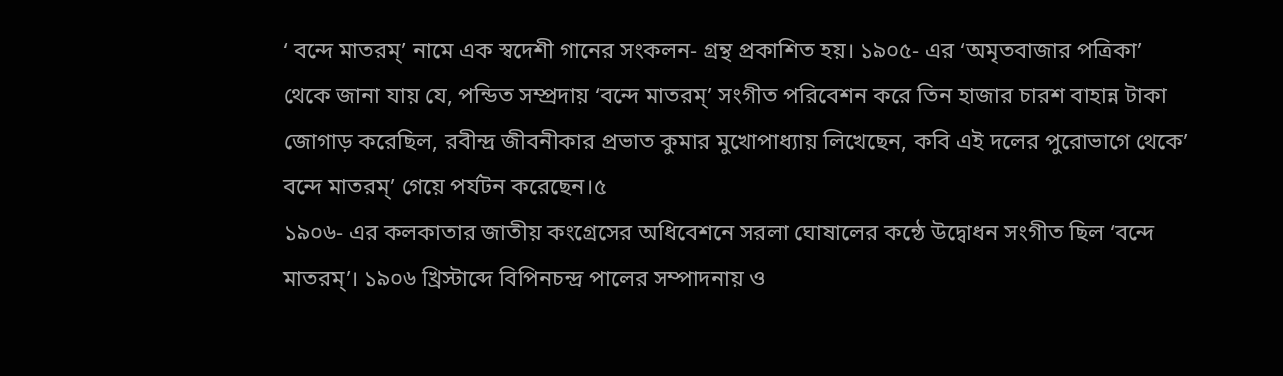‘ বন্দে মাতরম্’ নামে এক স্বদেশী গানের সংকলন- গ্রন্থ প্রকাশিত হয়। ১৯০৫- এর ‘অমৃতবাজার পত্রিকা’ থেকে জানা যায় যে, পন্ডিত সম্প্রদায় ‘বন্দে মাতরম্’ সংগীত পরিবেশন করে তিন হাজার চারশ বাহান্ন টাকা জোগাড় করেছিল, রবীন্দ্র জীবনীকার প্রভাত কুমার মুখোপাধ্যায় লিখেছেন, কবি এই দলের পুরোভাগে থেকে’ বন্দে মাতরম্’ গেয়ে পর্যটন করেছেন।৫
১৯০৬- এর কলকাতার জাতীয় কংগ্রেসের অধিবেশনে সরলা ঘোষালের কন্ঠে উদ্বোধন সংগীত ছিল ‘বন্দে মাতরম্’। ১৯০৬ খ্রিস্টাব্দে বিপিনচন্দ্র পালের সম্পাদনায় ও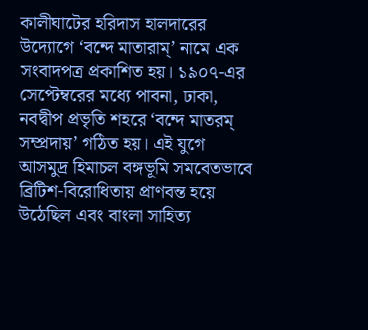কালীঘাটের হরিদাস হালদারের উদ্যোগে ‘বন্দে মাতারাম্’ নামে এক সংবাদপত্র প্রকাশিত হয়। ১৯০৭-এর সেপ্টেম্বরের মধ্যে পাবনা, ঢাকা, নবদ্বীপ প্রভৃতি শহরে ‘বন্দে মাতরম্ সম্প্রদায়’ গঠিত হয়। এই যুগে আসমুদ্র হিমাচল বঙ্গভূমি সমবেতভাবে ব্রিটিশ-বিরোধিতায় প্রাণবন্ত হয়ে উঠেছিল এবং বাংলা সাহিত্য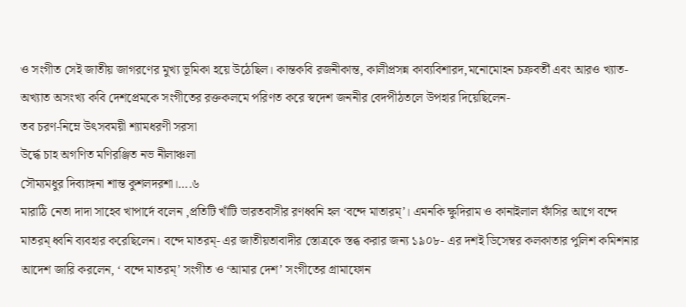ও সংগীত সেই জাতীয় জাগরণের মুখ্য ভূমিকা হয়ে উঠেছিল। কান্তকবি রজনীকান্ত, কালীপ্রসন্ন কাব্যবিশারদ,মনোমোহন চক্রবর্তী এবং আরও খ্যাত-অখ্যাত অসংখ্য কবি দেশপ্রেমকে সংগীতের রক্তকলমে পরিণত করে স্বদেশ জননীর বেদপীঠতলে উপহার দিয়েছিলেন-
তব চরণ-নিম্নে উৎসবময়ী শ্যামধরণী সরসা
উর্দ্ধে চাহ অগণিত মণিরঞ্জিত নভ নীলাঞ্চলা
সৌম্যমধুর দিব্যাঙ্গনা শান্ত কুশলদরশা।….৬
মারাঠি নেতা দাদা সাহেব খাপার্দে বলেন ,প্রতিটি খাঁটি ভারতবাসীর রণধ্বনি হল ‘বন্দে মাতারম্’। এমনকি ক্ষুদিরাম ও কানাইলাল ফাঁসির আগে বন্দে মাতরম্ ধ্বনি ব্যবহার করেছিলেন। বন্দে মাতরম্- এর জাতীয়তাবাদীর স্তোত্রকে স্তব্ধ করার জন্য ১৯০৮- এর দশই ডিসেম্বর কলকাতার পুলিশ কমিশনার আদেশ জারি করলেন, ‘ বন্দে মাতরম্’ সংগীত ও ‘আমার দেশ’ সংগীতের গ্রামাফোন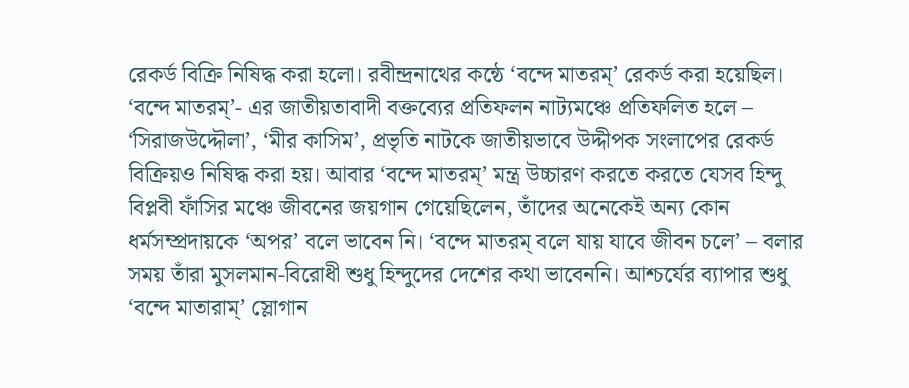রেকর্ড বিক্রি নিষিদ্ধ করা হলো। রবীন্দ্রনাথের কন্ঠে ‘বন্দে মাতরম্’ রেকর্ড করা হয়েছিল। ‘বন্দে মাতরম্’- এর জাতীয়তাবাদী বক্তব্যের প্রতিফলন নাট্যমঞ্চে প্রতিফলিত হলে – ‘সিরাজউদ্দৌলা’, ‘মীর কাসিম’, প্রভৃতি নাটকে জাতীয়ভাবে উদ্দীপক সংলাপের রেকর্ড বিক্রিয়ও নিষিদ্ধ করা হয়। আবার ‘বন্দে মাতরম্’ মন্ত্র উচ্চারণ করতে করতে যেসব হিন্দু বিপ্লবী ফাঁসির মঞ্চে জীবনের জয়গান গেয়েছিলেন, তাঁদের অনেকেই অন্য কোন ধর্মসম্প্রদায়কে ‘অপর’ বলে ভাবেন নি। ‘বন্দে মাতরম্ বলে যায় যাবে জীবন চলে’ – বলার সময় তাঁরা মুসলমান-বিরোধী শুধু হিন্দুদের দেশের কথা ভাবেননি। আশ্চর্যের ব্যাপার শুধু ‘বন্দে মাতারাম্’ স্লোগান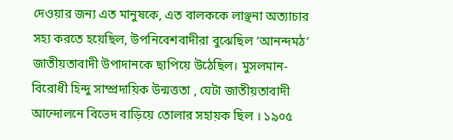দেওয়ার জন্য এত মানুষকে, এত বালককে লাঞ্ছনা অত্যাচার সহ্য করতে হয়েছিল, উপনিবেশবাদীরা বুঝেছিল ‘আনন্দমঠ’ জাতীয়তাবাদী উপাদানকে ছাপিয়ে উঠেছিল। মুসলমান-বিরোধী হিন্দু সাম্প্রদায়িক উন্মত্ততা , যেটা জাতীয়তাবাদী আন্দোলনে বিভেদ বাড়িয়ে তোলার সহায়ক ছিল । ১৯০৫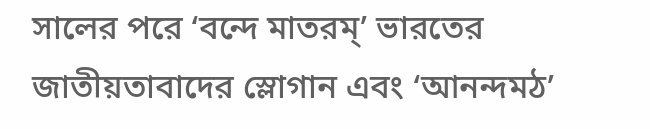সালের পরে ‘বন্দে মাতরম্’ ভারতের জাতীয়তাবাদের স্লোগান এবং ‘আনন্দমঠ’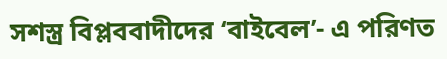সশস্ত্র বিপ্লববাদীদের ‘বাইবেল’- এ পরিণত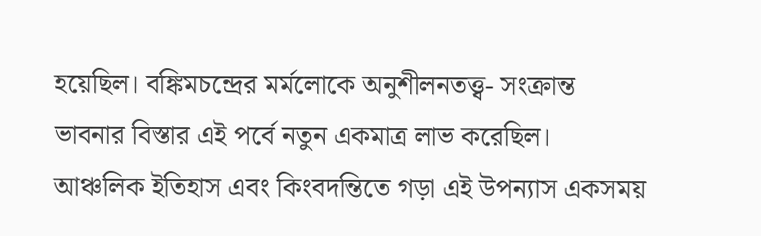হয়েছিল। বঙ্কিমচন্দ্রের মর্মলোকে অনুশীলনতত্ত্ব- সংক্রান্ত ভাবনার বিস্তার এই পর্বে নতুন একমাত্র লাভ করেছিল। আঞ্চলিক ইতিহাস এবং কিংবদন্তিতে গড়া এই উপন্যাস একসময়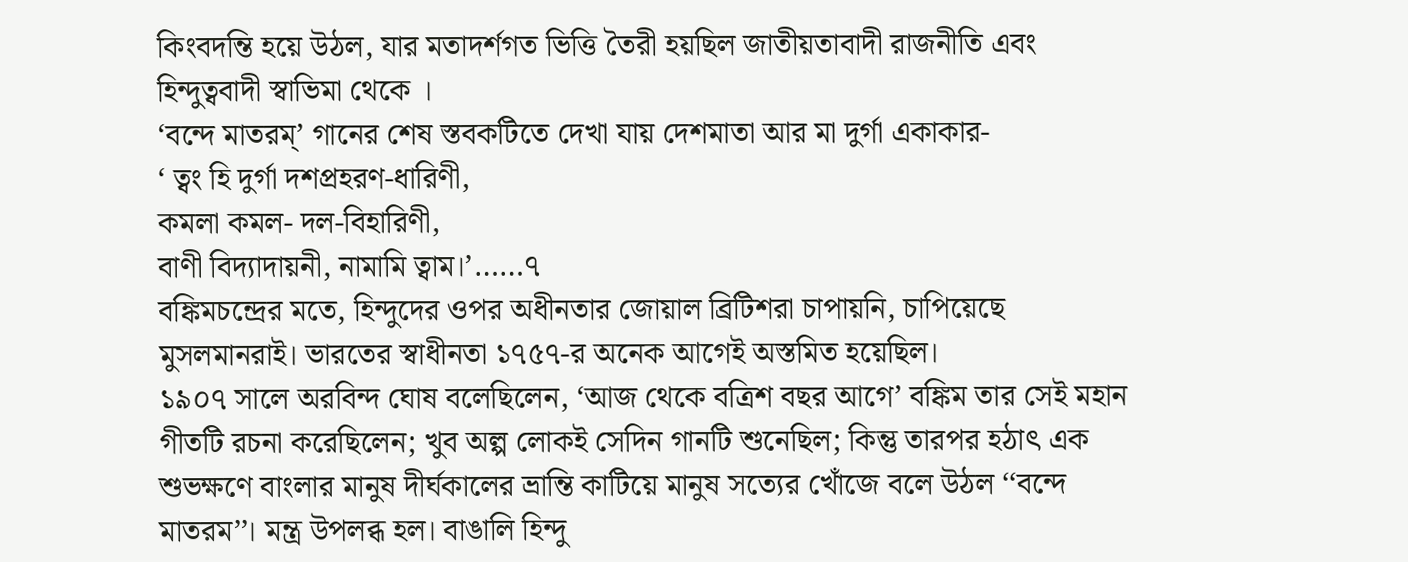কিংবদন্তি হয়ে উঠল, যার মতাদর্শগত ভিত্তি তৈরী হয়ছিল জাতীয়তাবাদী রাজনীতি এবং হিন্দুত্ববাদী স্বাভিমা থেকে ।
‘বন্দে মাতরম্’ গানের শেষ স্তবকটিতে দেখা যায় দেশমাতা আর মা দুর্গা একাকার-
‘ ত্বং হি দুর্গা দশপ্রহরণ-ধারিণী,
কমলা কমল- দল-বিহারিণী,
বাণী বিদ্যাদায়নী, নামামি ত্বাম।’……৭
বঙ্কিমচন্দ্রের মতে, হিন্দুদের ওপর অধীনতার জোয়াল ব্রিটিশরা চাপায়নি, চাপিয়েছে মুসলমানরাই। ভারতের স্বাধীনতা ১৭৫৭-র অনেক আগেই অস্তমিত হয়েছিল।
১৯০৭ সালে অরবিন্দ ঘোষ বলেছিলেন, ‘আজ থেকে বত্রিশ বছর আগে’ বঙ্কিম তার সেই মহান গীতটি রচনা করেছিলেন; খুব অল্প লোকই সেদিন গানটি শুনেছিল; কিন্তু তারপর হঠাৎ এক শুভক্ষণে বাংলার মানুষ দীর্ঘকালের ভ্রান্তি কাটিয়ে মানুষ সত্যের খোঁজে বলে উঠল ‘‘বন্দে মাতরম’’। মন্ত্র উপলব্ধ হল। বাঙালি হিন্দু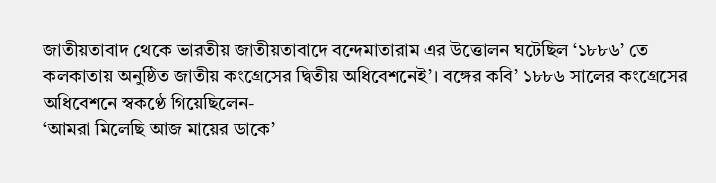জাতীয়তাবাদ থেকে ভারতীয় জাতীয়তাবাদে বন্দেমাতারাম এর উত্তোলন ঘটেছিল ‘১৮৮৬’ তে কলকাতায় অনুষ্ঠিত জাতীয় কংগ্রেসের দ্বিতীয় অধিবেশনেই’। বঙ্গের কবি’ ১৮৮৬ সালের কংগ্রেসের অধিবেশনে স্বকণ্ঠে গিয়েছিলেন-
‘আমরা মিলেছি আজ মায়ের ডাকে’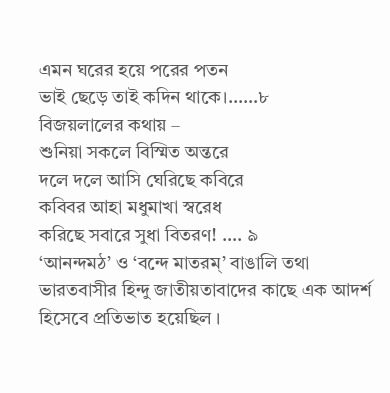এমন ঘরের হয়ে পরের পতন
ভাই ছেড়ে তাই কদিন থাকে।……৮
বিজয়লালের কথায় –
শুনিয়া সকলে বিস্মিত অন্তরে
দলে দলে আসি ঘেরিছে কবিরে
কবিবর আহা মধুমাখা স্বরেধ
করিছে সবারে সুধা বিতরণ! …. ৯
‘আনন্দমঠ’ ও ‘বন্দে মাতরম্’ বাঙালি তথা ভারতবাসীর হিন্দু জাতীয়তাবাদের কাছে এক আদর্শ হিসেবে প্রতিভাত হয়েছিল ।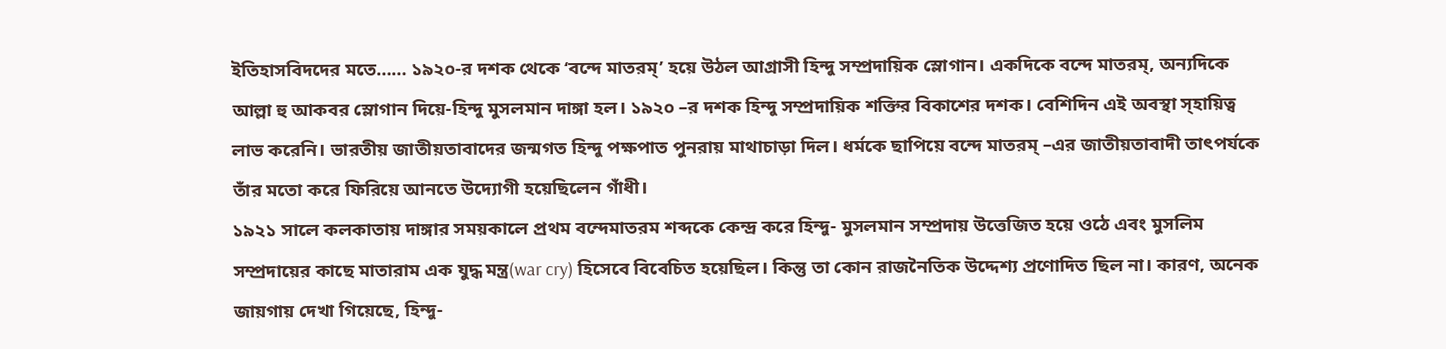ইতিহাসবিদদের মতে…… ১৯২০-র দশক থেকে ‘বন্দে মাতরম্’ হয়ে উঠল আগ্রাসী হিন্দু সম্প্রদায়িক স্লোগান। একদিকে বন্দে মাতরম্, অন্যদিকে আল্লা হু আকবর স্লোগান দিয়ে-হিন্দু মুসলমান দাঙ্গা হল। ১৯২০ –র দশক হিন্দু সম্প্রদায়িক শক্তির বিকাশের দশক। বেশিদিন এই অবস্থা স্হায়িত্ব লাভ করেনি। ভারতীয় জাতীয়তাবাদের জন্মগত হিন্দু পক্ষপাত পুনরায় মাথাচাড়া দিল। ধর্মকে ছাপিয়ে বন্দে মাতরম্ –এর জাতীয়তাবাদী তাৎপর্যকে তাঁর মতো করে ফিরিয়ে আনতে উদ্যোগী হয়েছিলেন গাঁধী।
১৯২১ সালে কলকাতায় দাঙ্গার সময়কালে প্রথম বন্দেমাতরম শব্দকে কেন্দ্র করে হিন্দু- মুসলমান সম্প্রদায় উত্তেজিত হয়ে ওঠে এবং মুসলিম সম্প্রদায়ের কাছে মাতারাম এক যুদ্ধ মন্ত্র(war cry) হিসেবে বিবেচিত হয়েছিল। কিন্তু তা কোন রাজনৈতিক উদ্দেশ্য প্রণোদিত ছিল না। কারণ, অনেক জায়গায় দেখা গিয়েছে, হিন্দু-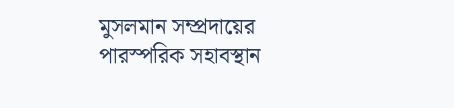মুসলমান সম্প্রদায়ের পারস্পরিক সহাবস্থান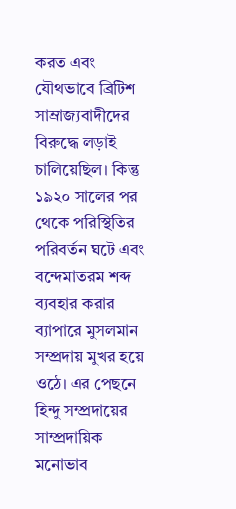করত এবং যৌথভাবে ব্রিটিশ সাম্রাজ্যবাদীদের বিরুদ্ধে লড়াই চালিয়েছিল। কিন্তু ১৯২০ সালের পর থেকে পরিস্থিতির পরিবর্তন ঘটে এবং বন্দেমাতরম শব্দ ব্যবহার করার ব্যাপারে মুসলমান সম্প্রদায় মুখর হয়ে ওঠে। এর পেছনে হিন্দু সম্প্রদায়ের সাম্প্রদায়িক মনোভাব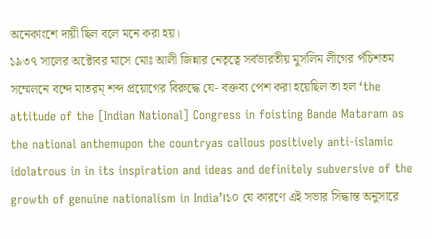অনেকাংশে দায়ী ছিল বলে মনে করা হয়।
১৯৩৭ সালের অক্টোবর মাসে মোঃ আলী জিন্নার নেতৃত্বে সর্বভারতীয় মুসলিম লীগের পঁচিশতম সম্মেলনে বন্দে মাতরম্ শব্দ প্রয়োগের বিরুদ্ধে যে- বক্তব্য পেশ করা হয়েছিল তা হল ‘the attitude of the [Indian National] Congress in foisting Bande Mataram as the national anthemupon the countryas callous positively anti-islamic idolatrous in in its inspiration and ideas and definitely subversive of the growth of genuine nationalism in India’।১০ যে কারণে এই সভার সিদ্ধান্ত অনুসারে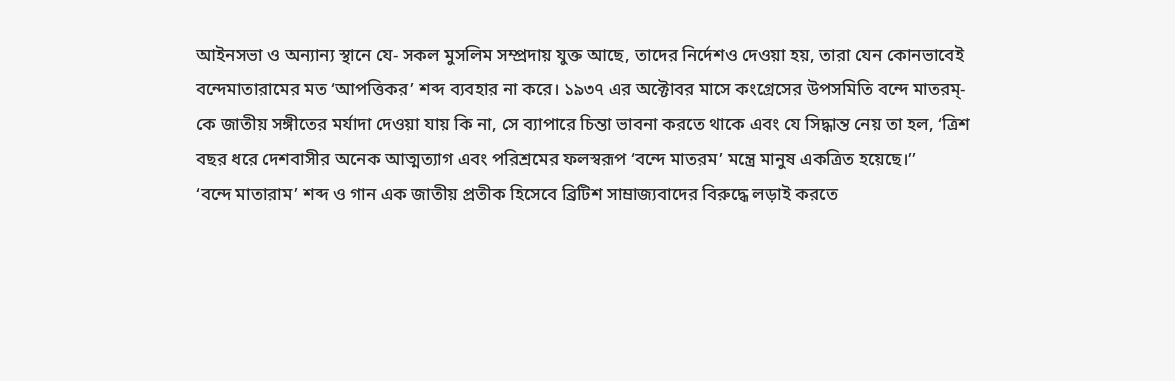আইনসভা ও অন্যান্য স্থানে যে- সকল মুসলিম সম্প্রদায় যুক্ত আছে, তাদের নির্দেশও দেওয়া হয়, তারা যেন কোনভাবেই বন্দেমাতারামের মত ‘আপত্তিকর’ শব্দ ব্যবহার না করে। ১৯৩৭ এর অক্টোবর মাসে কংগ্রেসের উপসমিতি বন্দে মাতরম্- কে জাতীয় সঙ্গীতের মর্যাদা দেওয়া যায় কি না, সে ব্যাপারে চিন্তা ভাবনা করতে থাকে এবং যে সিদ্ধান্ত নেয় তা হল, ‘ত্রিশ বছর ধরে দেশবাসীর অনেক আত্মত্যাগ এবং পরিশ্রমের ফলস্বরূপ ‘বন্দে মাতরম’ মন্ত্রে মানুষ একত্রিত হয়েছে।’’
‘বন্দে মাতারাম’ শব্দ ও গান এক জাতীয় প্রতীক হিসেবে ব্রিটিশ সাম্রাজ্যবাদের বিরুদ্ধে লড়াই করতে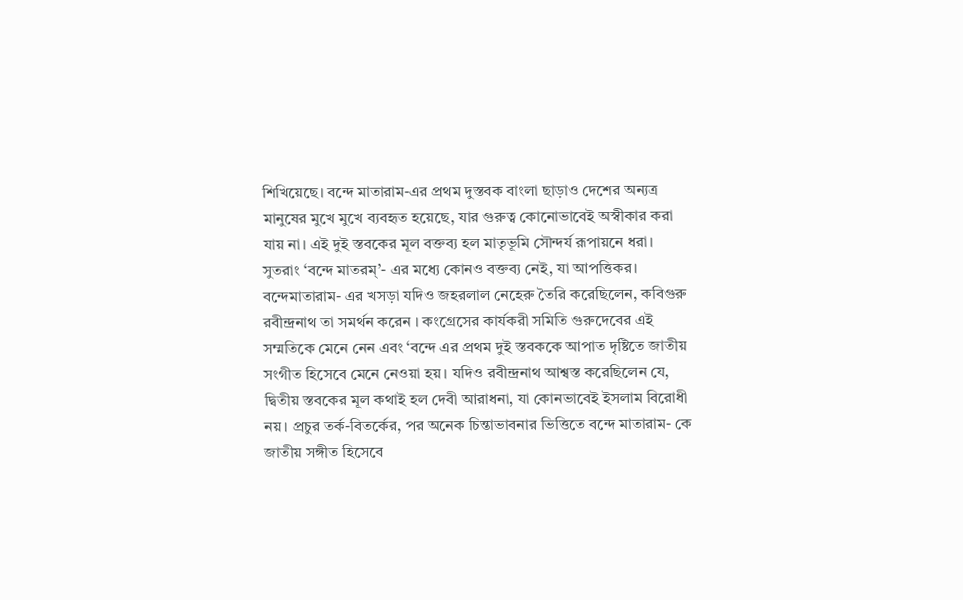শিখিয়েছে। বন্দে মাতারাম-এর প্রথম দুস্তবক বাংলা ছাড়াও দেশের অন্যত্র মানুষের মুখে মুখে ব্যবহৃত হয়েছে, যার গুরুত্ব কোনোভাবেই অস্বীকার করা যায় না। এই দুই স্তবকের মূল বক্তব্য হল মাতৃভূমি সৌন্দর্য রূপায়নে ধরা। সুতরাং ‘বন্দে মাতরম্’- এর মধ্যে কোনও বক্তব্য নেই, যা আপত্তিকর। বন্দেমাতারাম- এর খসড়া যদিও জহরলাল নেহেরু তৈরি করেছিলেন, কবিগুরু রবীন্দ্রনাথ তা সমর্থন করেন । কংগ্রেসের কার্যকরী সমিতি গুরুদেবের এই সম্মতিকে মেনে নেন এবং ‘বন্দে এর প্রথম দুই স্তবককে আপাত দৃষ্টিতে জাতীয় সংগীত হিসেবে মেনে নেওয়া হয়। যদিও রবীন্দ্রনাথ আশ্বস্ত করেছিলেন যে, দ্বিতীয় স্তবকের মূল কথাই হল দেবী আরাধনা, যা কোনভাবেই ইসলাম বিরোধী নয়। প্রচুর তর্ক-বিতর্কের, পর অনেক চিন্তাভাবনার ভিত্তিতে বন্দে মাতারাম- কে জাতীয় সঙ্গীত হিসেবে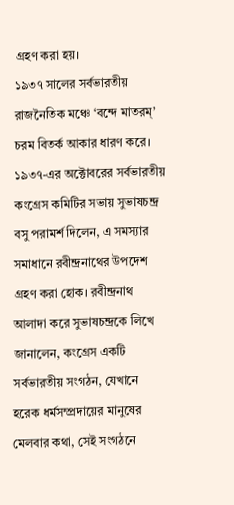গ্রহণ করা হয়।
১৯৩৭ সালের সর্বভারতীয় রাজনৈতিক মঞ্চে ‘বন্দে মাতরম্’ চরম বিতর্ক আকার ধারণ করে। ১৯৩৭-এর অক্টোবরের সর্বভারতীয় কংগ্রেস কমিটির সভায় সুভাষচন্দ্র বসু পরামর্শ দিলেন, এ সমস্যার সমাধানে রবীন্দ্রনাথের উপদেশ গ্রহণ করা হোক। রবীন্দ্রনাথ আলাদা করে সুভাষচন্দ্রকে লিখে জানালেন, কংগ্রেস একটি সর্বভারতীয় সংগঠন, যেখানে হরেক ধর্মসম্প্রদায়ের মানুষের মেলবার কথা, সেই সংগঠনে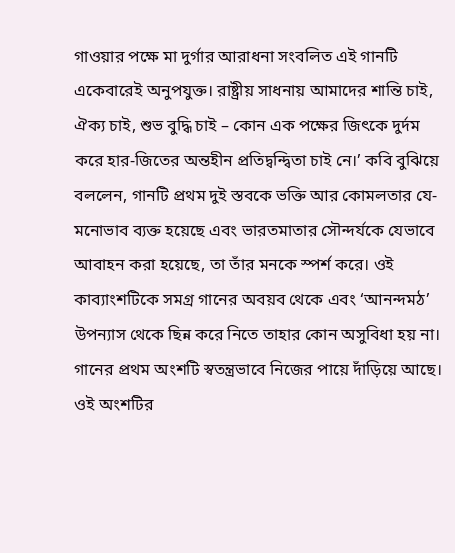গাওয়ার পক্ষে মা দুর্গার আরাধনা সংবলিত এই গানটি একেবারেই অনুপযুক্ত। রাষ্ট্রীয় সাধনায় আমাদের শান্তি চাই, ঐক্য চাই, শুভ বুদ্ধি চাই – কোন এক পক্ষের জিৎকে দুর্দম করে হার-জিতের অন্তহীন প্রতিদ্বন্দ্বিতা চাই নে।’ কবি বুঝিয়ে বললেন, গানটি প্রথম দুই স্তবকে ভক্তি আর কোমলতার যে- মনোভাব ব্যক্ত হয়েছে এবং ভারতমাতার সৌন্দর্যকে যেভাবে আবাহন করা হয়েছে, তা তাঁর মনকে স্পর্শ করে। ওই কাব্যাংশটিকে সমগ্র গানের অবয়ব থেকে এবং ‘আনন্দমঠ’ উপন্যাস থেকে ছিন্ন করে নিতে তাহার কোন অসুবিধা হয় না। গানের প্রথম অংশটি স্বতন্ত্রভাবে নিজের পায়ে দাঁড়িয়ে আছে। ওই অংশটির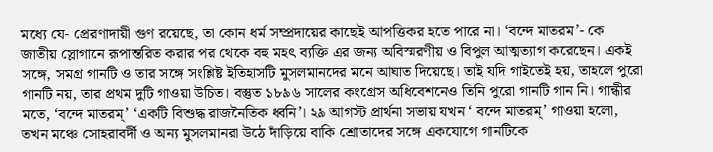মধ্যে যে- প্রেরণাদায়ী গুণ রয়েছে, তা কোন ধর্ম সম্প্রদায়ের কাছেই আপত্তিকর হতে পারে না। ‘বন্দে মাতরম’- কে জাতীয় স্লোগানে রূপান্তরিত করার পর থেকে বহু মহৎ ব্যক্তি এর জন্য অবিস্মরণীয় ও বিপুল আত্মত্যাগ করেছেন। একই সঙ্গে, সমগ্র গানটি ও তার সঙ্গে সংশ্লিষ্ট ইতিহাসটি মুসলমানদের মনে আঘাত দিয়েছে। তাই যদি গাইতেই হয়, তাহলে পুরো গানটি নয়, তার প্রথম দুটি গাওয়া উচিত। বস্তুত ১৮৯৬ সালের কংগ্রেস অধিবেশনেও তিনি পুরো গানটি গান নি। গান্ধীর মতে, ‘বন্দে মাতরম্’ ‘একটি বিশুদ্ধ রাজনৈতিক ধ্বনি’। ২৯ আগস্ট প্রার্থনা সভায় যখন ‘ বন্দে মাতরম্’ গাওয়া হলো, তখন মঞ্চে সোহরাবর্দী ও অন্য মুসলমানরা উঠে দাঁড়িয়ে বাকি শ্রোতাদের সঙ্গে একযোগে গানটিকে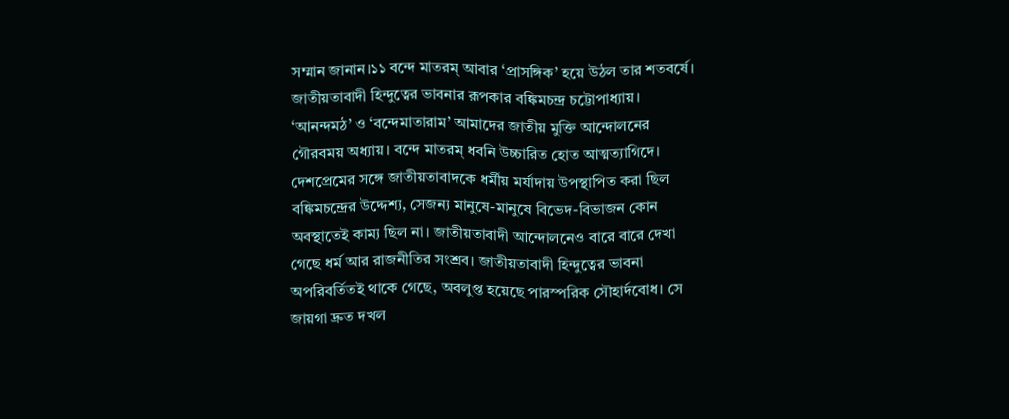সম্মান জানান।১১ বন্দে মাতরম্ আবার ‘প্রাসঙ্গিক’ হয়ে উঠল তার শতবর্ষে।
জাতীয়তাবাদী হিন্দুত্বের ভাবনার রূপকার বঙ্কিমচন্দ্র চট্টোপাধ্যায়। ‘আনন্দমঠ’ ও ‘বন্দেমাতারাম’ আমাদের জাতীয় মুক্তি আন্দোলনের গৌরবময় অধ্যায়। বন্দে মাতরম্ ধবনি উচ্চারিত হোত আত্মত্যাগিদে। দেশপ্রেমের সঙ্গে জাতীয়তাবাদকে ধর্মীয় মর্যাদায় উপস্থাপিত করা ছিল বঙ্কিমচন্দ্রের উদ্দেশ্য, সেজন্য মানুষে-মানুষে বিভেদ-বিভাজন কোন অবস্থাতেই কাম্য ছিল না। জাতীয়তাবাদী আন্দোলনেও বারে বারে দেখা গেছে ধর্ম আর রাজনীতির সংশ্রব। জাতীয়তাবাদী হিন্দুত্বের ভাবনা অপরিবর্তিতই থাকে গেছে, অবলুপ্ত হয়েছে পারস্পরিক সৌহার্দবোধ। সে জায়গা দ্রুত দখল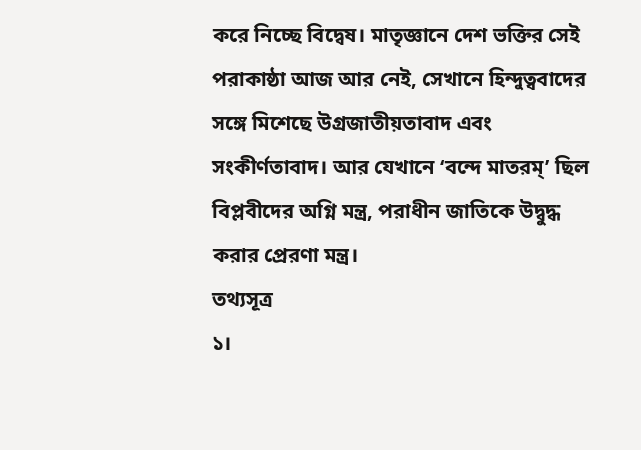করে নিচ্ছে বিদ্বেষ। মাতৃজ্ঞানে দেশ ভক্তির সেই পরাকাষ্ঠা আজ আর নেই, সেখানে হিন্দুত্ববাদের সঙ্গে মিশেছে উগ্রজাতীয়তাবাদ এবং সংকীর্ণতাবাদ। আর যেখানে ‘বন্দে মাতরম্’ ছিল বিপ্লবীদের অগ্নি মন্ত্র, পরাধীন জাতিকে উদ্বুদ্ধ করার প্রেরণা মন্ত্র।
তথ্যসূত্র
১।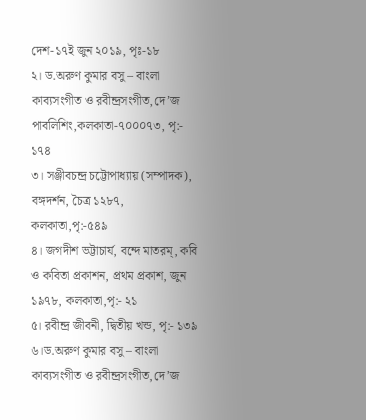দেশ-১৭ই জুন ২০১৯, পৃঃ-১৮
২। ড.অরুণ কুমার বসু – বাংলা কাব্যসংগীত ও রবীন্দ্রসংগীত,দে’জ পাবলিশিং,কলকাতা-৭০০০৭৩, পৃ:- ১৭৪
৩। সঞ্জীবচন্দ্র চট্টোপাধ্যায় (সম্পাদক), বঙ্গদর্শন, চৈত্র ১২৮৭, কলকাতা,পৃ:-৫৪৯
৪। জগদীশ ভট্টাচার্য, বন্দে মাতরম্, কবি ও কবিতা প্রকাশন, প্রথম প্রকাশ, জুন ১৯৭৮, কলকাতা,পৃ:- ২১
৫। রবীন্দ্র জীবনী, দ্বিতীয় খন্ড, পৃ:- ১৩৯
৬।ড.অরুণ কুমার বসু – বাংলা কাব্যসংগীত ও রবীন্দ্রসংগীত,দে’জ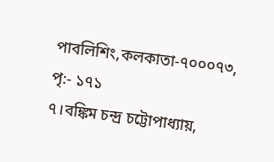পাবলিশিং,কলকাতা-৭০০০৭৩, পৃ:- ১৭১
৭।বঙ্কিম চন্দ্র চট্টোপাধ্যায়,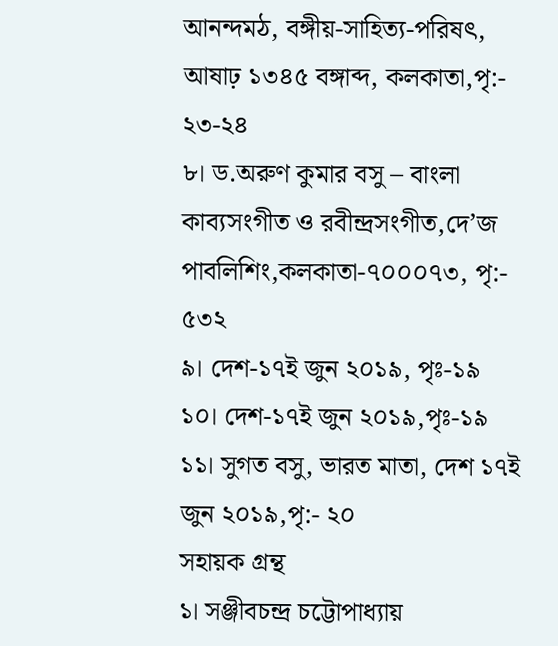আনন্দমঠ, বঙ্গীয়-সাহিত্য-পরিষৎ, আষাঢ় ১৩৪৫ বঙ্গাব্দ, কলকাতা,পৃ:- ২৩-২৪
৮। ড.অরুণ কুমার বসু – বাংলা কাব্যসংগীত ও রবীন্দ্রসংগীত,দে’জ পাবলিশিং,কলকাতা-৭০০০৭৩, পৃ:- ৫৩২
৯। দেশ-১৭ই জুন ২০১৯, পৃঃ-১৯
১০। দেশ-১৭ই জুন ২০১৯,পৃঃ-১৯
১১। সুগত বসু, ভারত মাতা, দেশ ১৭ই জুন ২০১৯,পৃ:- ২০
সহায়ক গ্রন্থ
১। সঞ্জীবচন্দ্র চট্টোপাধ্যায়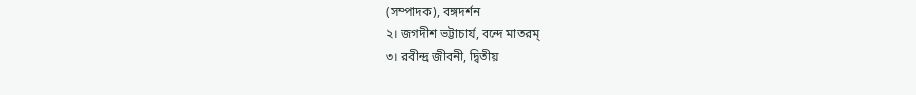(সম্পাদক), বঙ্গদর্শন
২। জগদীশ ভট্টাচার্য, বন্দে মাতরম্
৩। রবীন্দ্র জীবনী, দ্বিতীয়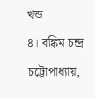খন্ড
৪। বঙ্কিম চন্দ্র চট্টোপাধ্যায়,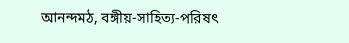আনন্দমঠ, বঙ্গীয়-সাহিত্য-পরিষৎ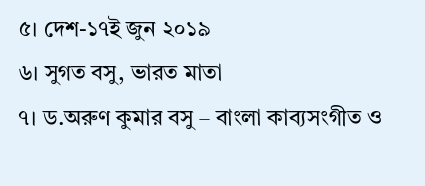৫। দেশ-১৭ই জুন ২০১৯
৬। সুগত বসু, ভারত মাতা
৭। ড.অরুণ কুমার বসু – বাংলা কাব্যসংগীত ও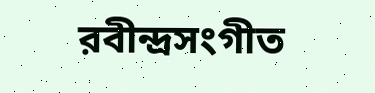রবীন্দ্রসংগীত